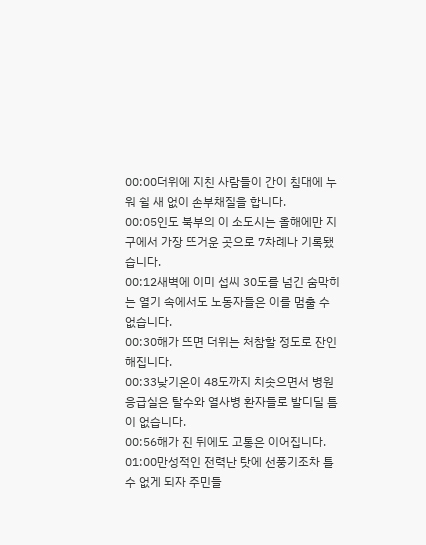00:00더위에 지친 사람들이 간이 침대에 누워 쉴 새 없이 손부채질을 합니다.
00:05인도 북부의 이 소도시는 올해에만 지구에서 가장 뜨거운 곳으로 7차례나 기록됐습니다.
00:12새벽에 이미 섭씨 30도를 넘긴 숨막히는 열기 속에서도 노동자들은 이를 멈출 수 없습니다.
00:30해가 뜨면 더위는 처참할 정도로 잔인해집니다.
00:33낮기온이 48도까지 치솟으면서 병원 응급실은 탈수와 열사병 환자들로 발디딜 틈이 없습니다.
00:56해가 진 뒤에도 고통은 이어집니다.
01:00만성적인 전력난 탓에 선풍기조차 틀 수 없게 되자 주민들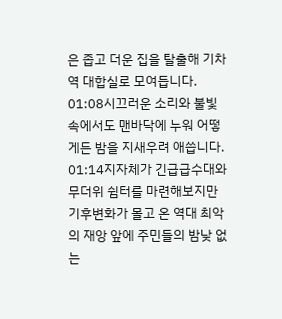은 좁고 더운 집을 탈출해 기차역 대합실로 모여듭니다.
01:08시끄러운 소리와 불빛 속에서도 맨바닥에 누워 어떻게든 밤을 지새우려 애씁니다.
01:14지자체가 긴급급수대와 무더위 쉼터를 마련해보지만 기후변화가 몰고 온 역대 최악의 재앙 앞에 주민들의 밤낮 없는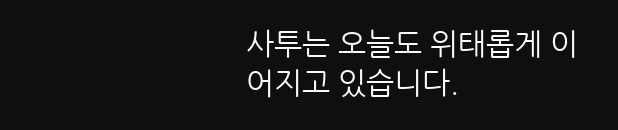사투는 오늘도 위태롭게 이어지고 있습니다.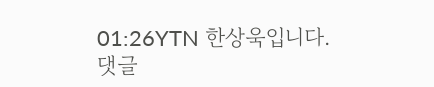01:26YTN 한상욱입니다.
댓글